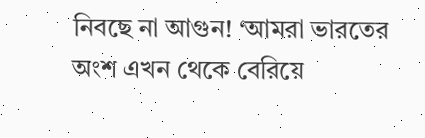নিবছে না আগুন! ‘আমরা ভারতের অংশ এখন থেকে বেরিয়ে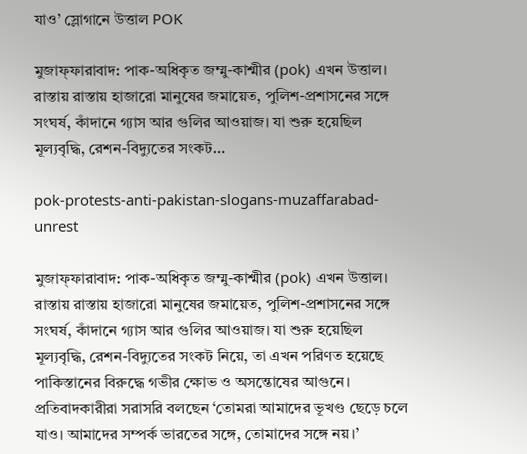যাও’ স্লোগানে উত্তাল POK

মুজাফ্ফারাবাদ: পাক-অধিকৃত জম্মু-কাশ্মীর (pok) এখন উত্তাল। রাস্তায় রাস্তায় হাজারো মানুষের জমায়েত, পুলিশ-প্রশাসনের সঙ্গে সংঘর্ষ, কাঁদানে গ্যাস আর গুলির আওয়াজ। যা শুরু হয়েছিল মূল্যবৃদ্ধি, রেশন-বিদ্যুতের সংকট…

pok-protests-anti-pakistan-slogans-muzaffarabad-unrest

মুজাফ্ফারাবাদ: পাক-অধিকৃত জম্মু-কাশ্মীর (pok) এখন উত্তাল। রাস্তায় রাস্তায় হাজারো মানুষের জমায়েত, পুলিশ-প্রশাসনের সঙ্গে সংঘর্ষ, কাঁদানে গ্যাস আর গুলির আওয়াজ। যা শুরু হয়েছিল মূল্যবৃদ্ধি, রেশন-বিদ্যুতের সংকট নিয়ে, তা এখন পরিণত হয়েছে পাকিস্তানের বিরুদ্ধে গভীর ক্ষোভ ও অসন্তোষের আগুনে। প্রতিবাদকারীরা সরাসরি বলছেন ‘তোমরা আমাদের ভূখণ্ড ছেড়ে চলে যাও। আমাদের সম্পর্ক ভারতের সঙ্গে, তোমাদের সঙ্গে নয়।’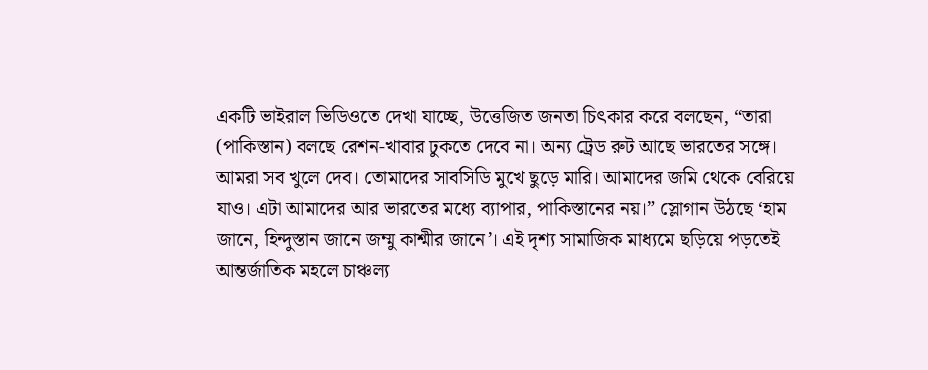একটি ভাইরাল ভিডিওতে দেখা যাচ্ছে, উত্তেজিত জনতা চিৎকার করে বলছেন, “তারা (পাকিস্তান) বলছে রেশন-খাবার ঢুকতে দেবে না। অন্য ট্রেড রুট আছে ভারতের সঙ্গে। আমরা সব খুলে দেব। তোমাদের সাবসিডি মুখে ছুড়ে মারি। আমাদের জমি থেকে বেরিয়ে যাও। এটা আমাদের আর ভারতের মধ্যে ব্যাপার, পাকিস্তানের নয়।” স্লোগান উঠছে ‘হাম জানে, হিন্দুস্তান জানে জম্মু কাশ্মীর জানে’। এই দৃশ্য সামাজিক মাধ্যমে ছড়িয়ে পড়তেই আন্তর্জাতিক মহলে চাঞ্চল্য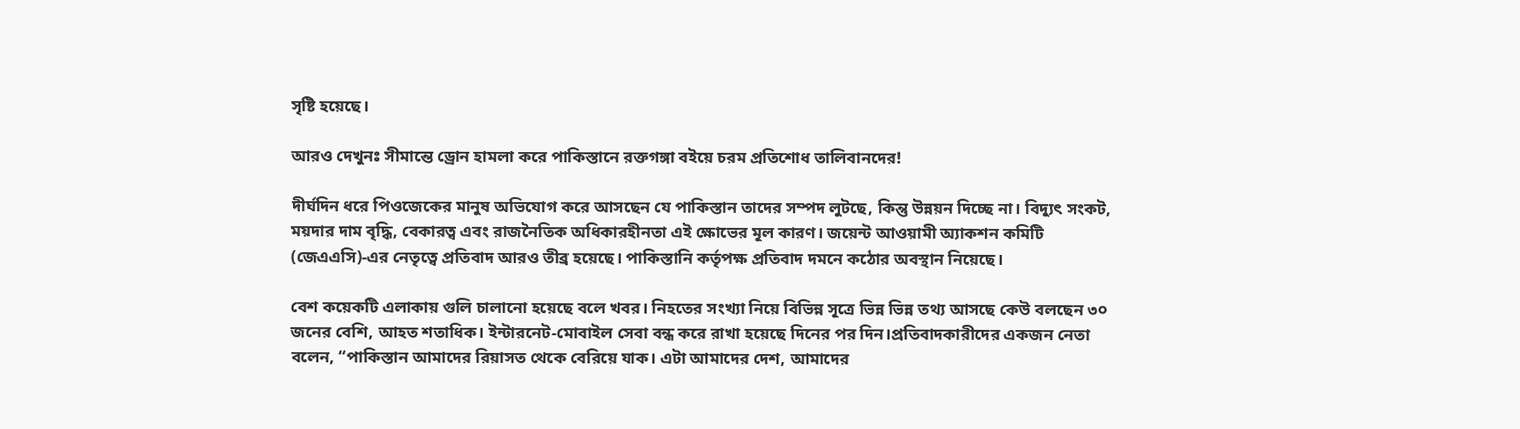সৃষ্টি হয়েছে।

আরও দেখুনঃ সীমান্তে ড্রোন হামলা করে পাকিস্তানে রক্তগঙ্গা বইয়ে চরম প্রতিশোধ তালিবানদের!

দীর্ঘদিন ধরে পিওজেকের মানুষ অভিযোগ করে আসছেন যে পাকিস্তান তাদের সম্পদ লুটছে, কিন্তু উন্নয়ন দিচ্ছে না। বিদ্যুৎ সংকট, ময়দার দাম বৃদ্ধি, বেকারত্ব এবং রাজনৈতিক অধিকারহীনতা এই ক্ষোভের মূল কারণ। জয়েন্ট আওয়ামী অ্যাকশন কমিটি (জেএএসি)-এর নেতৃত্বে প্রতিবাদ আরও তীব্র হয়েছে। পাকিস্তানি কর্তৃপক্ষ প্রতিবাদ দমনে কঠোর অবস্থান নিয়েছে।

বেশ কয়েকটি এলাকায় গুলি চালানো হয়েছে বলে খবর। নিহতের সংখ্যা নিয়ে বিভিন্ন সূত্রে ভিন্ন ভিন্ন তথ্য আসছে কেউ বলছেন ৩০ জনের বেশি, আহত শতাধিক। ইন্টারনেট-মোবাইল সেবা বন্ধ করে রাখা হয়েছে দিনের পর দিন।প্রতিবাদকারীদের একজন নেতা বলেন, “পাকিস্তান আমাদের রিয়াসত থেকে বেরিয়ে যাক। এটা আমাদের দেশ, আমাদের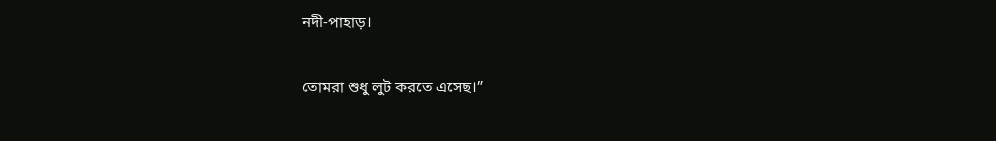নদী-পাহাড়।

তোমরা শুধু লুট করতে এসেছ।”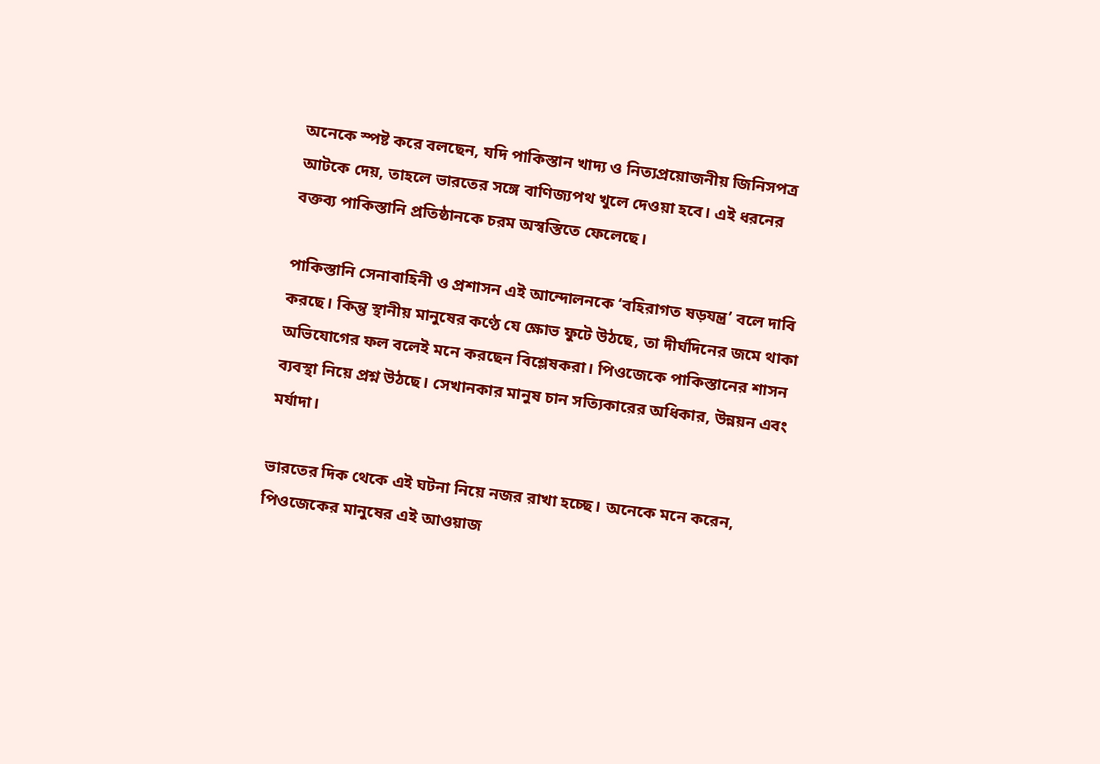অনেকে স্পষ্ট করে বলছেন, যদি পাকিস্তান খাদ্য ও নিত্যপ্রয়োজনীয় জিনিসপত্র আটকে দেয়, তাহলে ভারতের সঙ্গে বাণিজ্যপথ খুলে দেওয়া হবে। এই ধরনের বক্তব্য পাকিস্তানি প্রতিষ্ঠানকে চরম অস্বস্তিতে ফেলেছে।

পাকিস্তানি সেনাবাহিনী ও প্রশাসন এই আন্দোলনকে ‘বহিরাগত ষড়যন্ত্র’ বলে দাবি করছে। কিন্তু স্থানীয় মানুষের কণ্ঠে যে ক্ষোভ ফুটে উঠছে, তা দীর্ঘদিনের জমে থাকা অভিযোগের ফল বলেই মনে করছেন বিশ্লেষকরা। পিওজেকে পাকিস্তানের শাসন ব্যবস্থা নিয়ে প্রশ্ন উঠছে। সেখানকার মানুষ চান সত্যিকারের অধিকার, উন্নয়ন এবং মর্যাদা।

ভারতের দিক থেকে এই ঘটনা নিয়ে নজর রাখা হচ্ছে। অনেকে মনে করেন, পিওজেকের মানুষের এই আওয়াজ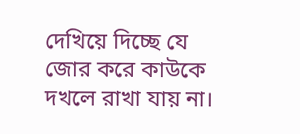দেখিয়ে দিচ্ছে যে জোর করে কাউকে দখলে রাখা যায় না।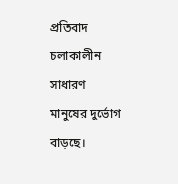প্রতিবাদ চলাকালীন সাধারণ মানুষের দুর্ভোগ বাড়ছে।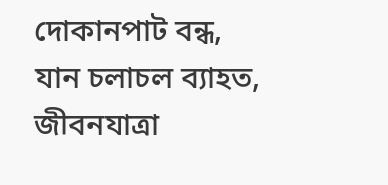দোকানপাট বন্ধ, যান চলাচল ব্যাহত, জীবনযাত্রা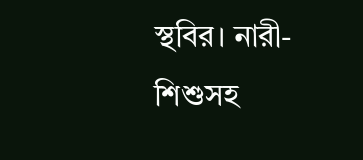স্থবির। নারী-শিশুসহ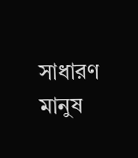সাধারণ মানুষ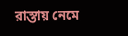রাস্তায় নেমে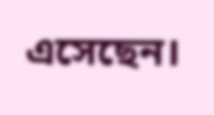এসেছেন।